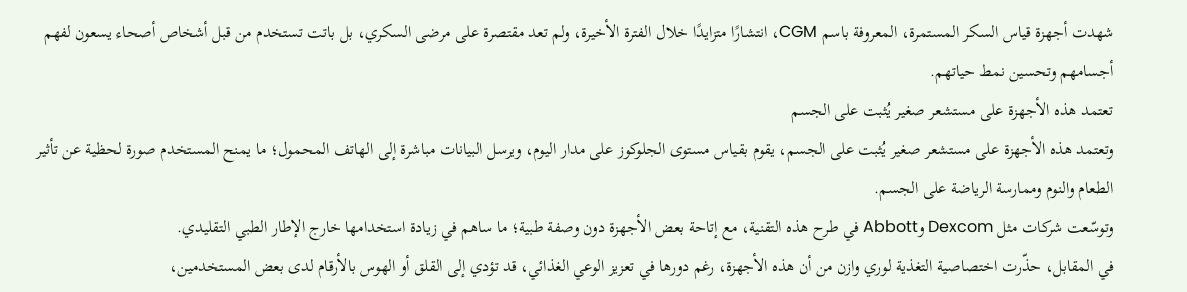شهدت أجهزة قياس السكر المستمرة، المعروفة باسم CGM، انتشارًا متزايدًا خلال الفترة الأخيرة، ولم تعد مقتصرة على مرضى السكري، بل باتت تستخدم من قبل أشخاص أصحاء يسعون لفهم أجسامهم وتحسين نمط حياتهم.
تعتمد هذه الأجهزة على مستشعر صغير يُثبت على الجسم
وتعتمد هذه الأجهزة على مستشعر صغير يُثبت على الجسم، يقوم بقياس مستوى الجلوكوز على مدار اليوم، ويرسل البيانات مباشرة إلى الهاتف المحمول؛ ما يمنح المستخدم صورة لحظية عن تأثير الطعام والنوم وممارسة الرياضة على الجسم.
وتوسّعت شركات مثل Dexcom وAbbott في طرح هذه التقنية، مع إتاحة بعض الأجهزة دون وصفة طبية؛ ما ساهم في زيادة استخدامها خارج الإطار الطبي التقليدي.
في المقابل، حذّرت اختصاصية التغذية لوري وازن من أن هذه الأجهزة، رغم دورها في تعزيز الوعي الغذائي، قد تؤدي إلى القلق أو الهوس بالأرقام لدى بعض المستخدمين،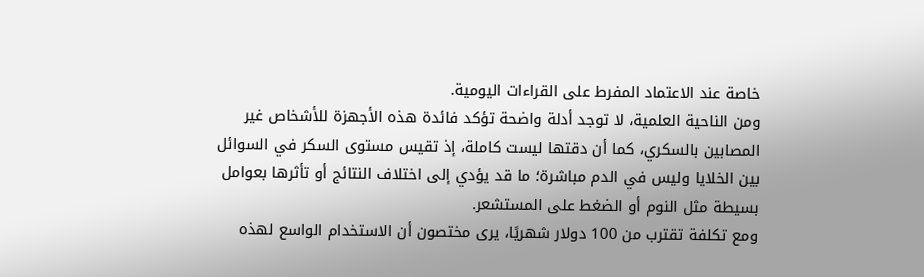خاصة عند الاعتماد المفرط على القراءات اليومية.
ومن الناحية العلمية، لا توجد أدلة واضحة تؤكد فائدة هذه الأجهزة للأشخاص غير المصابين بالسكري، كما أن دقتها ليست كاملة، إذ تقيس مستوى السكر في السوائل بين الخلايا وليس في الدم مباشرة؛ ما قد يؤدي إلى اختلاف النتائج أو تأثرها بعوامل بسيطة مثل النوم أو الضغط على المستشعر.
ومع تكلفة تقترب من 100 دولار شهريًا، يرى مختصون أن الاستخدام الواسع لهذه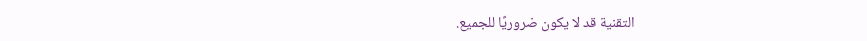التقنية قد لا يكون ضروريًا للجميع.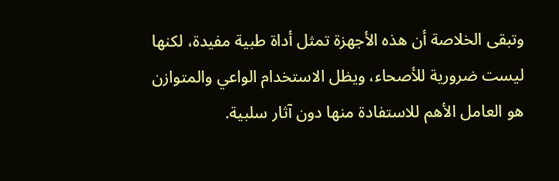وتبقى الخلاصة أن هذه الأجهزة تمثل أداة طبية مفيدة، لكنها ليست ضرورية للأصحاء، ويظل الاستخدام الواعي والمتوازن هو العامل الأهم للاستفادة منها دون آثار سلبية.